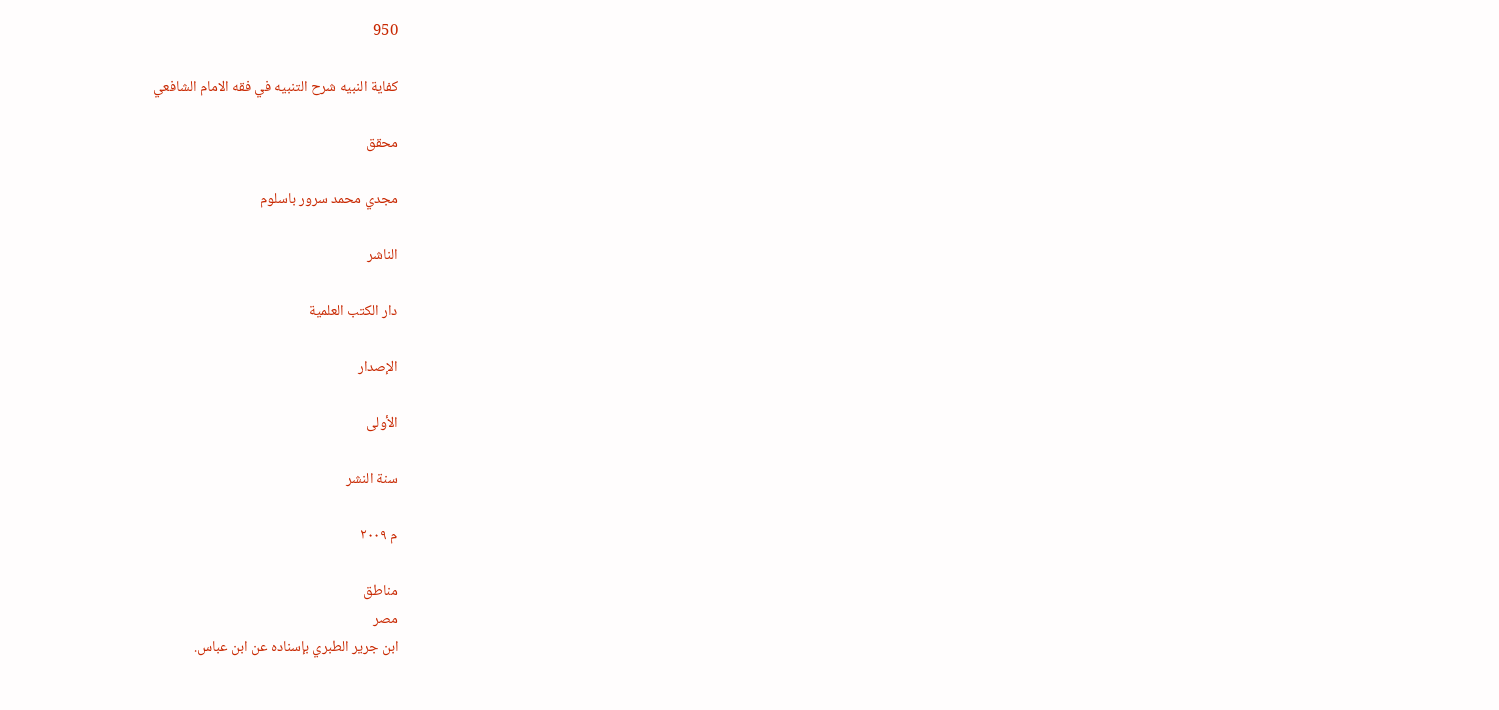950

كفاية النبيه شرح التنبيه في فقه الامام الشافعي

محقق

مجدي محمد سرور باسلوم

الناشر

دار الكتب العلمية

الإصدار

الأولى

سنة النشر

م ٢٠٠٩

مناطق
مصر
ابن جرير الطبري بإسناده عن ابن عباس.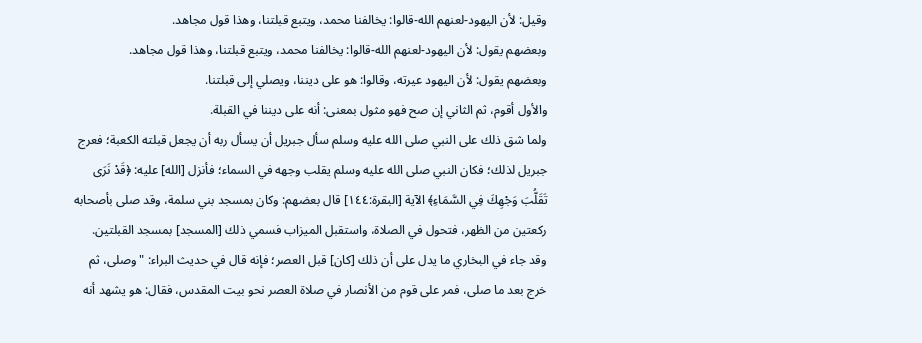وقيل: لأن اليهود-لعنهم الله-قالوا: يخالفنا محمد، ويتبع قبلتنا، وهذا قول مجاهد.
وبعضهم يقول: لأن اليهود-لعنهم الله-قالوا: يخالفنا محمد، ويتبع قبلتنا، وهذا قول مجاهد.
وبعضهم يقول: لأن اليهود عيرته، وقالوا: هو على ديننا، ويصلي إلى قبلتنا.
والأول أقوم، ثم الثاني إن صح فهو مثول بمعنى: أنه على ديننا في القبلة.
ولما شق ذلك على النبي صلى الله عليه وسلم سأل جبريل أن يسأل ربه أن يجعل قبلته الكعبة؛ فعرج جبريل لذلك؛ فكان النبي صلى الله عليه وسلم يقلب وجهه في السماء؛ فأنزل [الله] عليه: ﴿قَدْ نَرَى تَقَلُّبَ وَجْهِكَ فِي السَّمَاءِ﴾ الآية [البقرة:١٤٤] قال بعضهم: وكان بمسجد بني سلمة، وقد صلى بأصحابه ركعتين من الظهر، فتحول في الصلاة، واستقبل الميزاب فسمي ذلك [المسجد] بمسجد القبلتين.
وقد جاء في البخاري ما يدل على أن ذلك [كان] قبل العصر؛ فإنه قال في حديث البراء: "وصلى، ثم خرج بعد ما صلى، فمر على قوم من الأنصار في صلاة العصر نحو بيت المقدس، فقال: هو يشهد أنه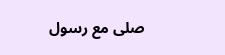صلى مع رسول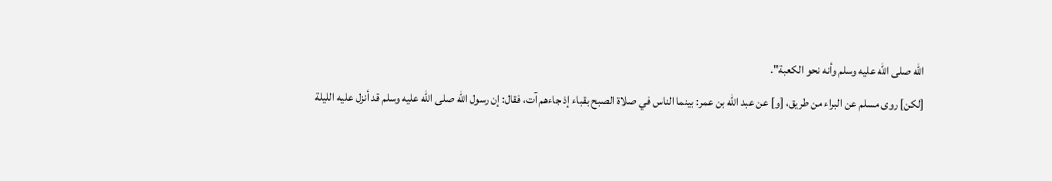الله صلى الله عليه وسلم وأنه نحو الكعبة".
[لكن] روى مسلم عن البراء من طريق، [و] عن عبد الله بن عمر: بينما الناس في صلاة الصبح بقباء إذ جاءهم آت، فقال: إن رسول الله صلى الله عليه وسلم قد أنزل عليه الليلة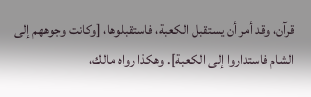قرآن، وقد أمر أن يستقبل الكعبة، فاستقبلوها، [وكانت وجوههم إلى الشام فاستداروا إلى الكعبة]. وهكذا رواه مالك،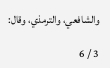والشافعي، والترمذي، وقال:

3 / 6